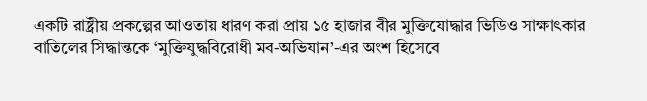একটি রাষ্ট্রীয় প্রকল্পের আওতায় ধারণ করা প্রায় ১৫ হাজার বীর মুক্তিযোদ্ধার ভিডিও সাক্ষাৎকার বাতিলের সিদ্ধান্তকে ‘মুক্তিযুদ্ধবিরোধী মব-অভিযান’-এর অংশ হিসেবে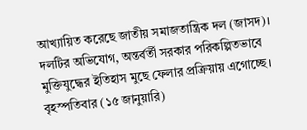আখ্যায়িত করেছে জাতীয় সমাজতান্ত্রিক দল (জাসদ)। দলটির অভিযোগ, অন্তর্বর্তী সরকার পরিকল্পিতভাবে মুক্তিযুদ্ধের ইতিহাস মুছে ফেলার প্রক্রিয়ায় এগোচ্ছে।
বৃহস্পতিবার (১৫ জানুয়ারি)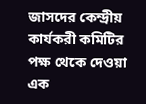জাসদের কেন্দ্রীয় কার্যকরী কমিটির পক্ষ থেকে দেওয়া এক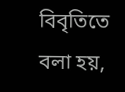বিবৃতিতে বলা হয়,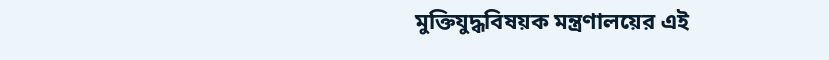মুক্তিযুদ্ধবিষয়ক মন্ত্রণালয়ের এই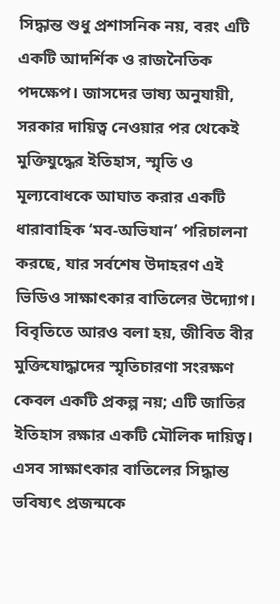সিদ্ধান্ত শুধু প্রশাসনিক নয়, বরং এটি একটি আদর্শিক ও রাজনৈতিক পদক্ষেপ। জাসদের ভাষ্য অনুযায়ী, সরকার দায়িত্ব নেওয়ার পর থেকেই মুক্তিযুদ্ধের ইতিহাস, স্মৃতি ও মূল্যবোধকে আঘাত করার একটি ধারাবাহিক ‘মব-অভিযান’ পরিচালনা করছে, যার সর্বশেষ উদাহরণ এই ভিডিও সাক্ষাৎকার বাতিলের উদ্যোগ।
বিবৃতিতে আরও বলা হয়, জীবিত বীর মুক্তিযোদ্ধাদের স্মৃতিচারণা সংরক্ষণ কেবল একটি প্রকল্প নয়; এটি জাতির ইতিহাস রক্ষার একটি মৌলিক দায়িত্ব। এসব সাক্ষাৎকার বাতিলের সিদ্ধান্ত ভবিষ্যৎ প্রজন্মকে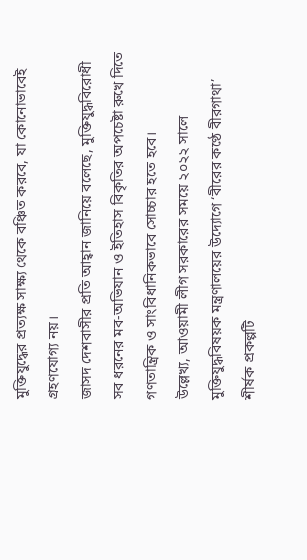মুক্তিযুদ্ধের প্রত্যক্ষ সাক্ষ্য থেকে বঞ্চিত করবে, যা কোনোভাবেই গ্রহণযোগ্য নয়।
জাসদ দেশবাসীর প্রতি আহ্বান জানিয়ে বলেছে, মুক্তিযুদ্ধবিরোধী সব ধরনের মব-অভিযান ও ইতিহাস বিকৃতির অপচেষ্টা রুখে দিতে গণতান্ত্রিক ও সাংবিধানিকভাবে সোচ্চার হতে হবে।
উল্লেখ্য, আওয়ামী লীগ সরকারের সময়ে ২০২২ সালে মুক্তিযুদ্ধবিষয়ক মন্ত্রণালয়ের উদ্যোগে ‘বীরের কণ্ঠে বীরগাথা’ শীর্ষক প্রকল্পটি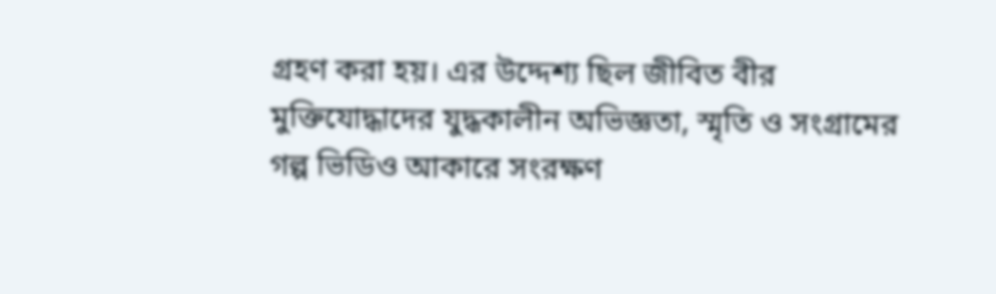গ্রহণ করা হয়। এর উদ্দেশ্য ছিল জীবিত বীর মুক্তিযোদ্ধাদের যুদ্ধকালীন অভিজ্ঞতা, স্মৃতি ও সংগ্রামের গল্প ভিডিও আকারে সংরক্ষণ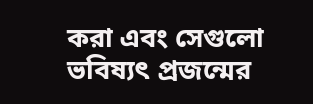করা এবং সেগুলো ভবিষ্যৎ প্রজন্মের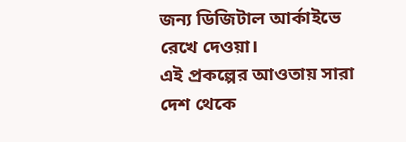জন্য ডিজিটাল আর্কাইভে রেখে দেওয়া।
এই প্রকল্পের আওতায় সারা দেশ থেকে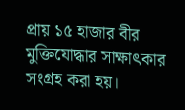প্রায় ১৫ হাজার বীর মুক্তিযোদ্ধার সাক্ষাৎকার সংগ্রহ করা হয়।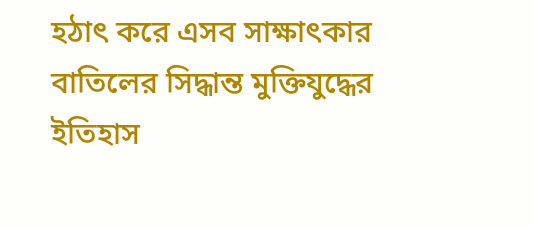হঠাৎ করে এসব সাক্ষাৎকার বাতিলের সিদ্ধান্ত মুক্তিযুদ্ধের ইতিহাস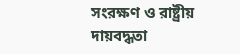সংরক্ষণ ও রাষ্ট্রীয় দায়বদ্ধতা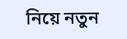নিয়ে নতুন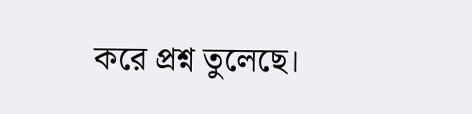করে প্রশ্ন তুলেছে।